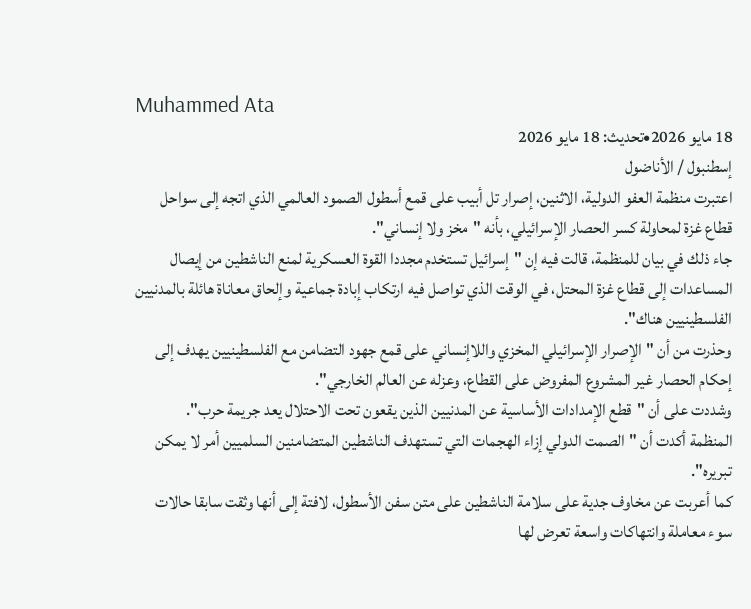Muhammed Ata
18 مايو 2026•تحديث: 18 مايو 2026
إسطنبول / الأناضول
اعتبرت منظمة العفو الدولية، الاثنين، إصرار تل أبيب على قمع أسطول الصمود العالمي الذي اتجه إلى سواحل قطاع غزة لمحاولة كسر الحصار الإسرائيلي، بأنه "مخز ولا إنساني".
جاء ذلك في بيان للمنظمة، قالت فيه إن "إسرائيل تستخدم مجددا القوة العسكرية لمنع الناشطين من إيصال المساعدات إلى قطاع غزة المحتل، في الوقت الذي تواصل فيه ارتكاب إبادة جماعية وإلحاق معاناة هائلة بالمدنيين الفلسطينيين هناك".
وحذرت من أن "الإصرار الإسرائيلي المخزي واللاإنساني على قمع جهود التضامن مع الفلسطينيين يهدف إلى إحكام الحصار غير المشروع المفروض على القطاع، وعزله عن العالم الخارجي".
وشددت على أن "قطع الإمدادات الأساسية عن المدنيين الذين يقعون تحت الاحتلال يعد جريمة حرب".
المنظمة أكدت أن "الصمت الدولي إزاء الهجمات التي تستهدف الناشطين المتضامنين السلميين أمر لا يمكن تبريره".
كما أعربت عن مخاوف جدية على سلامة الناشطين على متن سفن الأسطول، لافتة إلى أنها وثقت سابقا حالات سوء معاملة وانتهاكات واسعة تعرض لها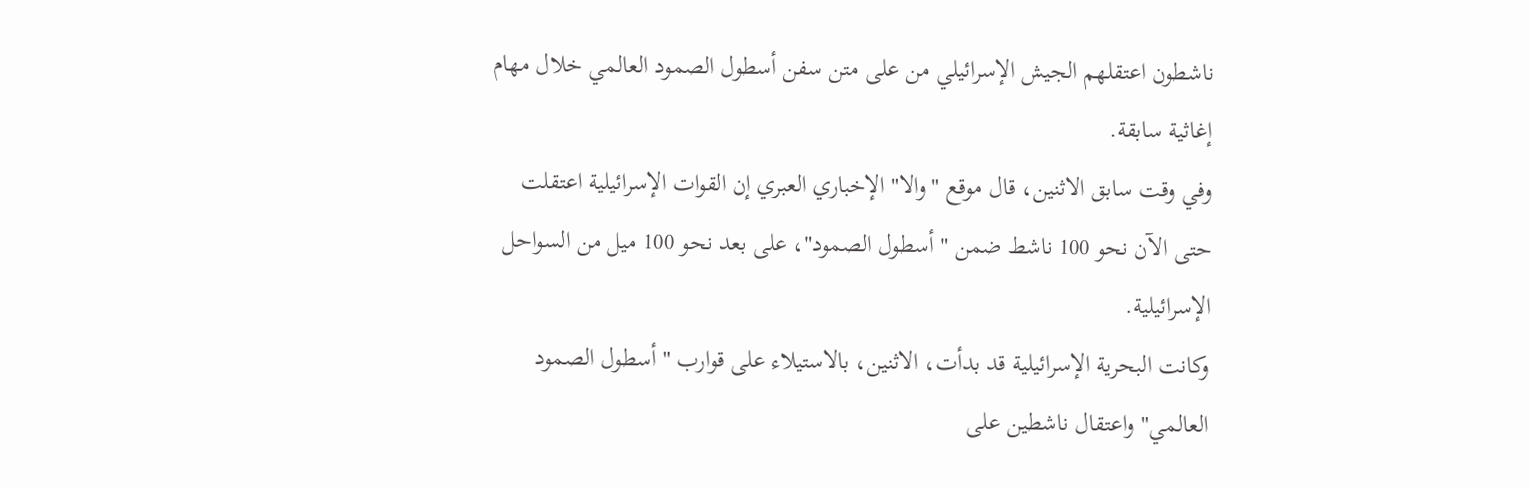ناشطون اعتقلهم الجيش الإسرائيلي من على متن سفن أسطول الصمود العالمي خلال مهام إغاثية سابقة.
وفي وقت سابق الاثنين، قال موقع "والا" الإخباري العبري إن القوات الإسرائيلية اعتقلت حتى الآن نحو 100 ناشط ضمن "أسطول الصمود"، على بعد نحو 100 ميل من السواحل الإسرائيلية.
وكانت البحرية الإسرائيلية قد بدأت، الاثنين، بالاستيلاء على قوارب "أسطول الصمود العالمي" واعتقال ناشطين على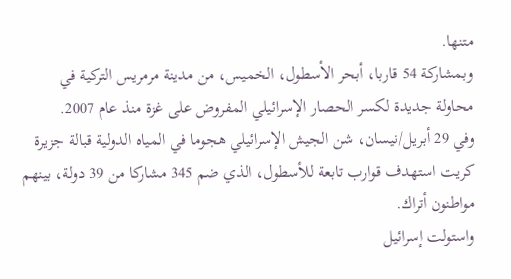متنها.
وبمشاركة 54 قاربا، أبحر الأسطول، الخميس، من مدينة مرمريس التركية في محاولة جديدة لكسر الحصار الإسرائيلي المفروض على غزة منذ عام 2007.
وفي 29 أبريل/نيسان، شن الجيش الإسرائيلي هجوما في المياه الدولية قبالة جزيرة كريت استهدف قوارب تابعة للأسطول، الذي ضم 345 مشاركا من 39 دولة، بينهم مواطنون أتراك.
واستولت إسرائيل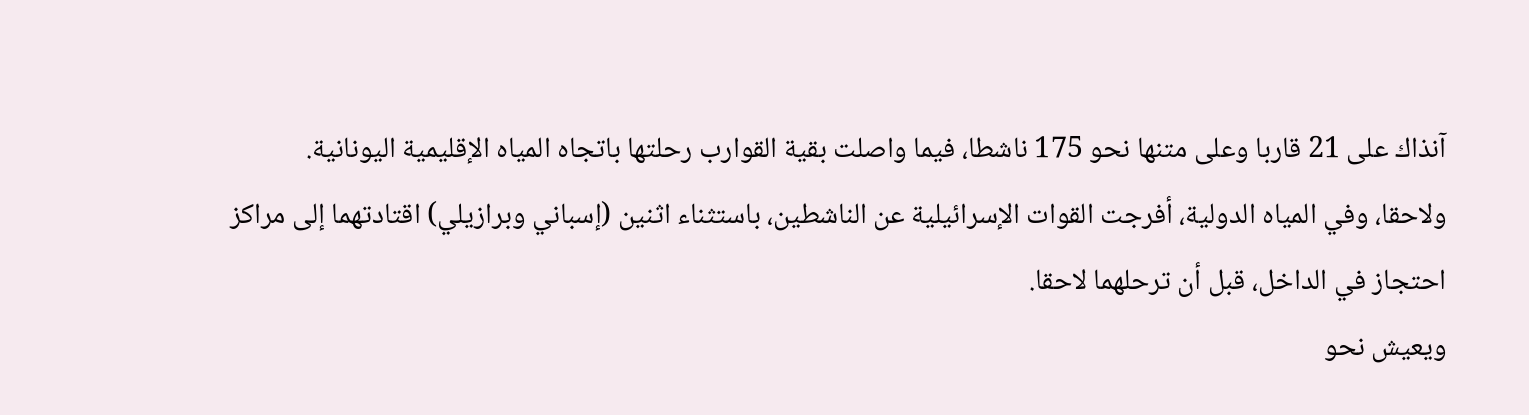آنذاك على 21 قاربا وعلى متنها نحو 175 ناشطا، فيما واصلت بقية القوارب رحلتها باتجاه المياه الإقليمية اليونانية.
ولاحقا، وفي المياه الدولية، أفرجت القوات الإسرائيلية عن الناشطين، باستثناء اثنين (إسباني وبرازيلي) اقتادتهما إلى مراكز احتجاز في الداخل، قبل أن ترحلهما لاحقا.
ويعيش نحو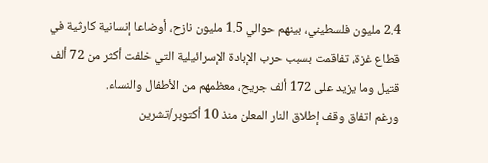2.4 مليون فلسطيني، بينهم حوالي 1.5 مليون نازح، أوضاعا إنسانية كارثية في قطاع غزة، تفاقمت بسبب حرب الإبادة الإسرائيلية التي خلفت أكثر من 72 ألف قتيل وما يزيد على 172 ألف جريح، معظمهم من الأطفال والنساء.
ورغم اتفاق وقف إطلاق النار المعلن منذ 10 أكتوبر/تشرين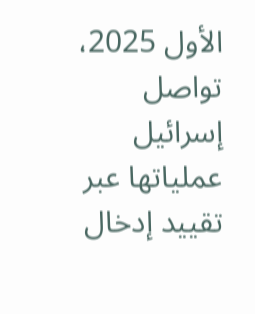الأول 2025، تواصل إسرائيل عملياتها عبر تقييد إدخال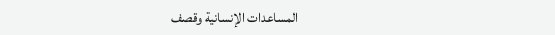المساعدات الإنسانية وقصف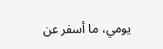يومي، ما أسفر عن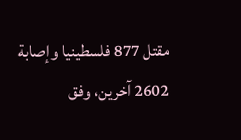مقتل 877 فلسطينيا وإصابة 2602 آخرين، وفق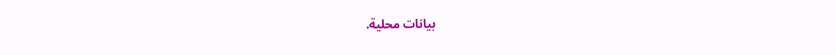بيانات محلية.